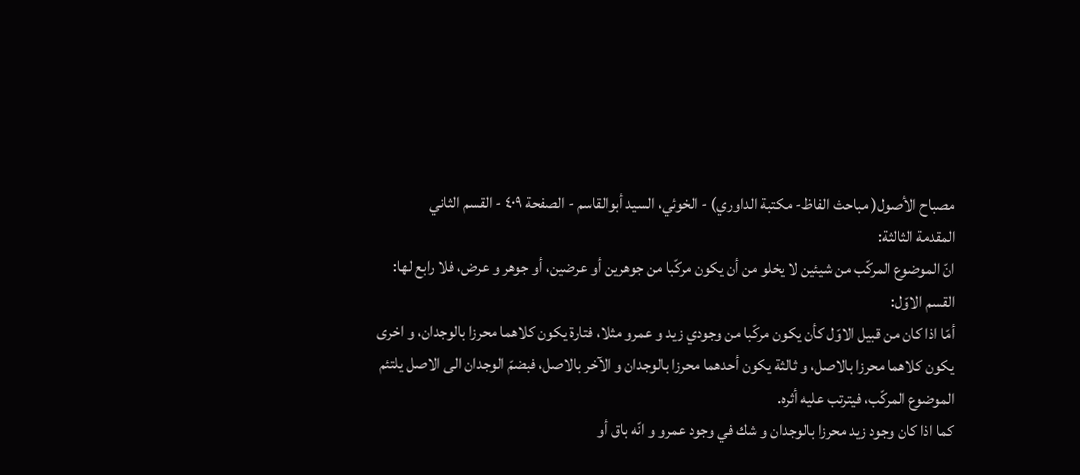مصباح الأصول( مباحث الفاظ- مكتبة الداوري) - الخوئي، السيد أبوالقاسم - الصفحة ٤٠٩ - القسم الثاني
المقدمة الثالثة:
انّ الموضوع المركّب من شيئين لا يخلو من أن يكون مركّبا من جوهرين أو عرضين، أو جوهر و عرض، فلا رابع لها:
القسم الاوّل:
أمّا اذا كان من قبيل الاوّل كأن يكون مركّبا من وجودي زيد و عمرو مثلا، فتارة يكون كلاهما محرزا بالوجدان، و اخرى يكون كلاهما محرزا بالاصل، و ثالثة يكون أحدهما محرزا بالوجدان و الآخر بالاصل، فبضمّ الوجدان الى الاصل يلتئم الموضوع المركّب، فيترتب عليه أثره.
كما اذا كان وجود زيد محرزا بالوجدان و شك في وجود عمرو و انّه باق أو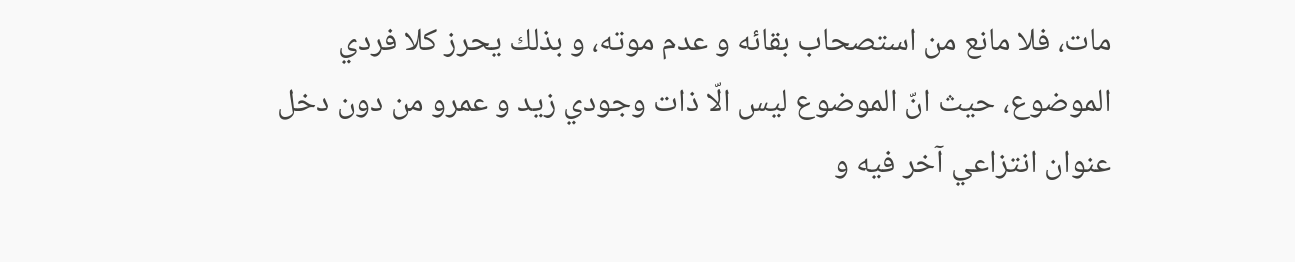مات، فلا مانع من استصحاب بقائه و عدم موته، و بذلك يحرز كلا فردي الموضوع، حيث انّ الموضوع ليس الّا ذات وجودي زيد و عمرو من دون دخل عنوان انتزاعي آخر فيه و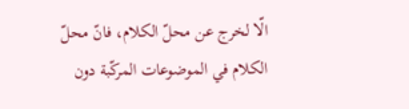الّا لخرج عن محلّ الكلام، فانّ محلّ الكلام في الموضوعات المركّبة دون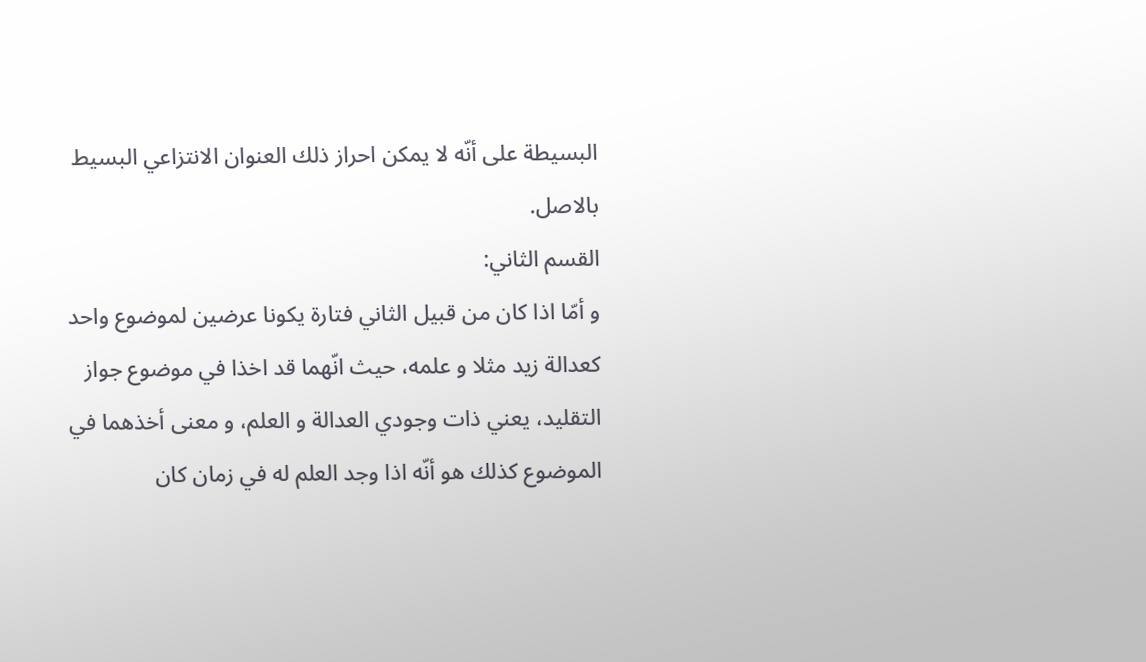البسيطة على أنّه لا يمكن احراز ذلك العنوان الانتزاعي البسيط بالاصل.
القسم الثاني:
و أمّا اذا كان من قبيل الثاني فتارة يكونا عرضين لموضوع واحد كعدالة زيد مثلا و علمه، حيث انّهما قد اخذا في موضوع جواز التقليد، يعني ذات وجودي العدالة و العلم، و معنى أخذهما في الموضوع كذلك هو أنّه اذا وجد العلم له في زمان كان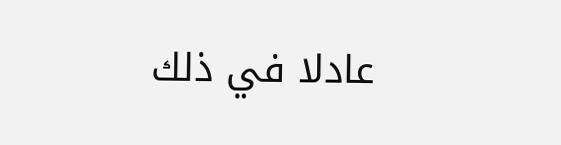عادلا في ذلك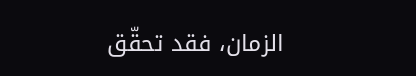الزمان، فقد تحقّق